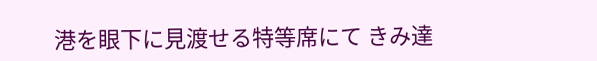港を眼下に見渡せる特等席にて きみ達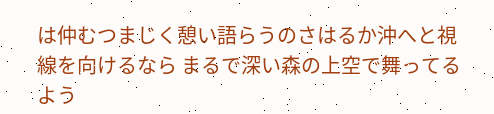は仲むつまじく憩い語らうのさはるか沖へと視線を向けるなら まるで深い森の上空で舞ってるよう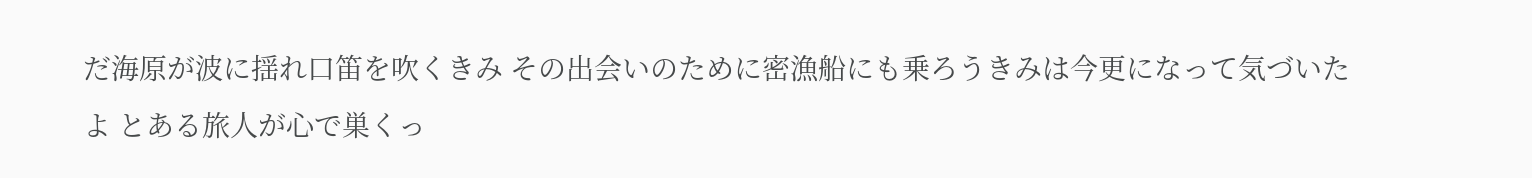だ海原が波に揺れ口笛を吹くきみ その出会いのために密漁船にも乗ろうきみは今更になって気づいたよ とある旅人が心で巣くっ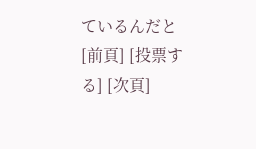ているんだと
[前頁] [投票する] [次頁]